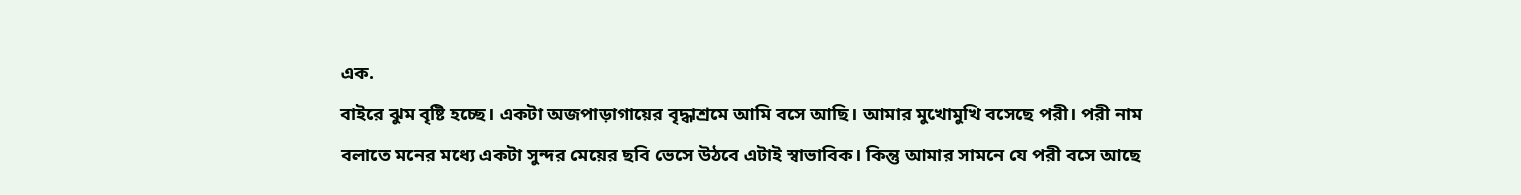এক.
বাইরে ঝুম বৃষ্টি হচ্ছে। একটা অজপাড়াগায়ের বৃদ্ধাশ্রমে আমি বসে আছি। আমার মুখোমুখি বসেছে পরী। পরী নাম বলাতে মনের মধ্যে একটা সুন্দর মেয়ের ছবি ভেসে উঠবে এটাই স্বাভাবিক। কিন্তু আমার সামনে যে পরী বসে আছে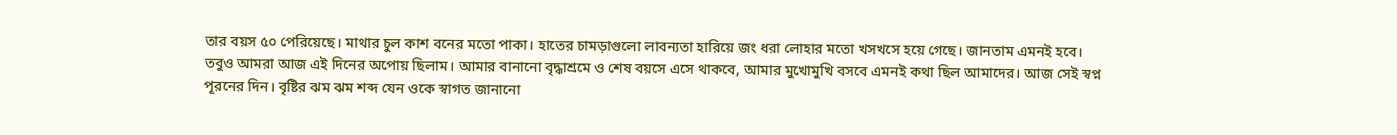তার বয়স ৫০ পেরিয়েছে। মাথার চুল কাশ বনের মতো পাকা। হাতের চামড়াগুলো লাবন্যতা হারিয়ে জং ধরা লোহার মতো খসখসে হয়ে গেছে। জানতাম এমনই হবে। তবুও আমরা আজ এই দিনের অপোয় ছিলাম। আমার বানানো বৃদ্ধাশ্রমে ও শেষ বয়সে এসে থাকবে, আমার মুখোমুখি বসবে এমনই কথা ছিল আমাদের। আজ সেই স্বপ্ন পূরনের দিন। বৃষ্টির ঝম ঝম শব্দ যেন ওকে স্বাগত জানানো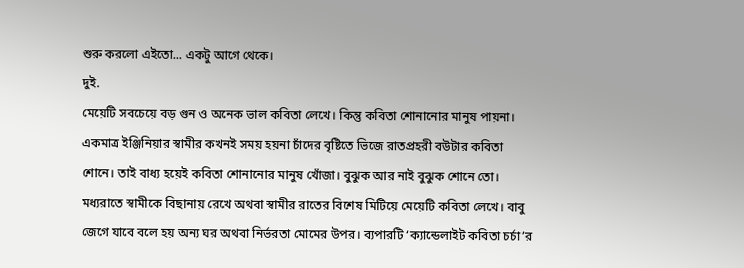শুরু করলো এইতো... একটু আগে থেকে।
দুই.
মেয়েটি সবচেয়ে বড় গুন ও অনেক ভাল কবিতা লেখে। কিন্তু কবিতা শোনানোর মানুষ পায়না। একমাত্র ইঞ্জিনিয়ার স্বামীর কখনই সময় হয়না চাঁদের বৃষ্টিতে ভিজে রাতপ্রহরী বউটার কবিতা শোনে। তাই বাধ্য হয়েই কবিতা শোনানোর মানুষ খোঁজা। বুঝুক আর নাই বুঝুক শোনে তো। মধ্যরাতে স্বামীকে বিছানায় রেখে অথবা স্বামীর রাতের বিশেষ মিটিয়ে মেয়েটি কবিতা লেখে। বাবু জেগে যাবে বলে হয় অন্য ঘর অথবা নির্ভরতা মোমের উপর। ব্যপারটি ‘ক্যান্ডেলাইট কবিতা চর্চা’র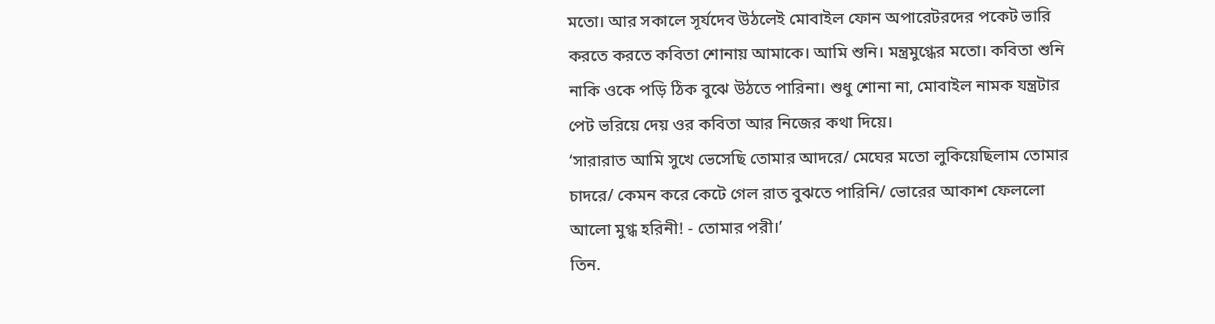মতো। আর সকালে সূর্যদেব উঠলেই মোবাইল ফোন অপারেটরদের পকেট ভারি করতে করতে কবিতা শোনায় আমাকে। আমি শুনি। মন্ত্রমুগ্ধের মতো। কবিতা শুনি নাকি ওকে পড়ি ঠিক বুঝে উঠতে পারিনা। শুধু শোনা না, মোবাইল নামক যন্ত্রটার পেট ভরিয়ে দেয় ওর কবিতা আর নিজের কথা দিয়ে।
‘সারারাত আমি সুখে ভেসেছি তোমার আদরে/ মেঘের মতো লুকিয়েছিলাম তোমার চাদরে/ কেমন করে কেটে গেল রাত বুঝতে পারিনি/ ভোরের আকাশ ফেললো আলো মুগ্ধ হরিনী! - তোমার পরী।’
তিন.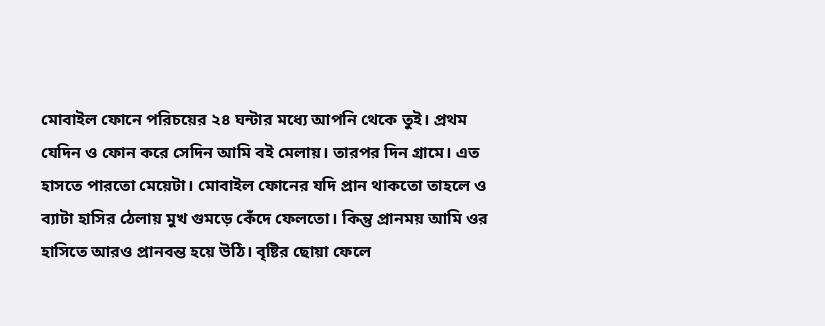মোবাইল ফোনে পরিচয়ের ২৪ ঘন্টার মধ্যে আপনি থেকে তুই। প্রথম যেদিন ও ফোন করে সেদিন আমি বই মেলায়। তারপর দিন গ্রামে। এত হাসতে পারতো মেয়েটা। মোবাইল ফোনের যদি প্রান থাকতো তাহলে ও ব্যাটা হাসির ঠেলায় মুখ গুমড়ে কেঁদে ফেলতো। কিন্তু প্রানময় আমি ওর হাসিতে আরও প্রানবন্ত হয়ে উঠি। বৃষ্টির ছোয়া ফেলে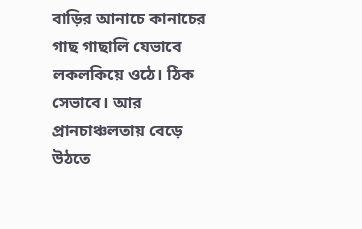বাড়ির আনাচে কানাচের গাছ গাছালি যেভাবে লকলকিয়ে ওঠে। ঠিক সেভাবে। আর প্রানচাঞ্চলতায় বেড়ে উঠতে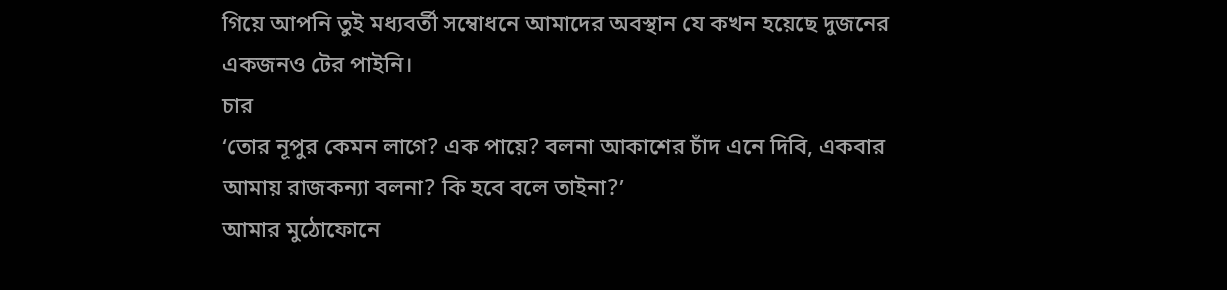গিয়ে আপনি তুই মধ্যবর্তী সম্বোধনে আমাদের অবস্থান যে কখন হয়েছে দুজনের একজনও টের পাইনি।
চার
‘তোর নূপুর কেমন লাগে? এক পায়ে? বলনা আকাশের চাঁদ এনে দিবি, একবার আমায় রাজকন্যা বলনা? কি হবে বলে তাইনা?’
আমার মুঠোফোনে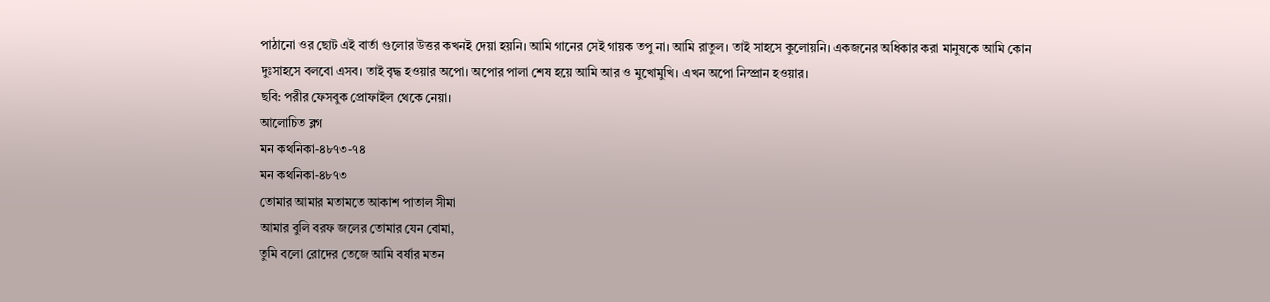পাঠানো ওর ছোট এই বার্তা গুলোর উত্তর কখনই দেয়া হয়নি। আমি গানের সেই গায়ক তপু না। আমি রাতুল। তাই সাহসে কুলোয়নি। একজনের অধিকার করা মানুষকে আমি কোন দুঃসাহসে বলবো এসব। তাই বৃদ্ধ হওয়ার অপো। অপোর পালা শেষ হয়ে আমি আর ও মুখোমুখি। এখন অপো নিস্প্রান হওয়ার।
ছবি: পরীর ফেসবুক প্রোফাইল থেকে নেয়া।
আলোচিত ব্লগ
মন কথনিকা-৪৮৭৩-৭৪
মন কথনিকা-৪৮৭৩
তোমার আমার মতামতে আকাশ পাতাল সীমা
আমার বুলি বরফ জলের তোমার যেন বোমা,
তুমি বলো রোদের তেজে আমি বর্ষার মতন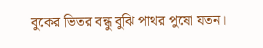বুকের ভিতর বন্ধু বুঝি পাথর পুষো যতন।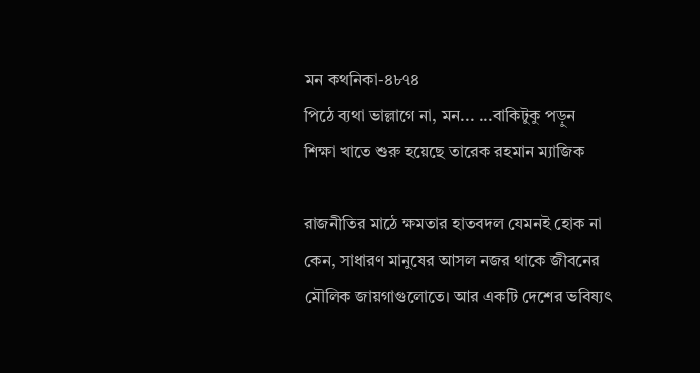মন কথনিকা-৪৮৭৪
পিঠে ব্যথা ভাল্লাগে না, মন... ...বাকিটুকু পড়ুন
শিক্ষা খাতে শুরু হয়েছে তারেক রহমান ম্যাজিক

রাজনীতির মাঠে ক্ষমতার হাতবদল যেমনই হোক না কেন, সাধারণ মানুষের আসল নজর থাকে জীবনের মৌলিক জায়গাগুলোতে। আর একটি দেশের ভবিষ্যৎ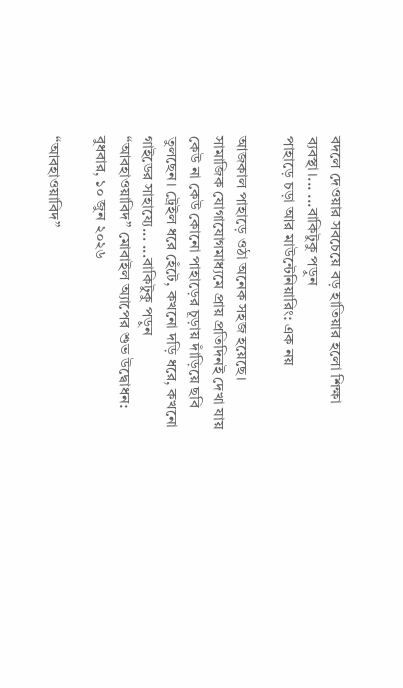বদলে দেওয়ার সবচেয়ে বড় হাতিয়ার হলো শিক্ষা ব্যবস্থা।... ...বাকিটুকু পড়ুন
পাহাড়ে চড়া আর মাউন্টেনিয়ারিং: এক নয়

আজকাল পাহাড়ে ওঠা অনেক সহজ হয়েছে। সামাজিক যোগাযোগমাধ্যমে প্রায় প্রতিদিনই দেখা যায় কেউ না কেউ কোনো পাহাড়ের চূড়ায় দাঁড়িয়ে ছবি তুলছেন। ট্রেইল ধরে হেঁটে, কখনো দড়ি ধরে, কখনো গাইডের সাহায্যে... ...বাকিটুকু পড়ুন
“আবহাওয়াবিদ” মোবাইল অ্যাপের শুভ উদ্বোধন: বুধবার, ১০ জুন ২০২৬

“আবহাওয়াবিদ”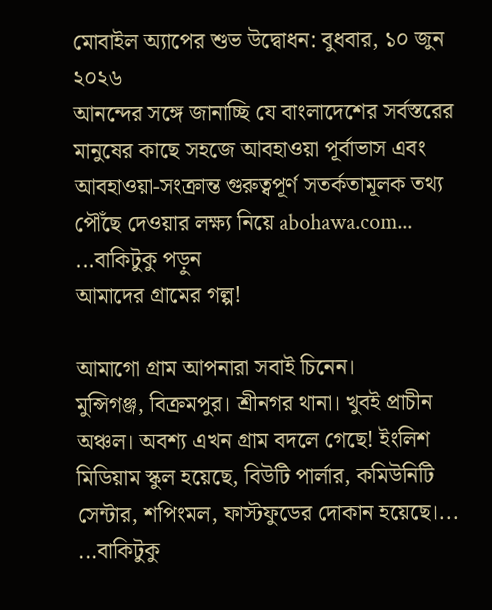মোবাইল অ্যাপের শুভ উদ্বোধন: বুধবার, ১০ জুন ২০২৬
আনন্দের সঙ্গে জানাচ্ছি যে বাংলাদেশের সর্বস্তরের মানুষের কাছে সহজে আবহাওয়া পূর্বাভাস এবং আবহাওয়া-সংক্রান্ত গুরুত্বপূর্ণ সতর্কতামূলক তথ্য পৌঁছে দেওয়ার লক্ষ্য নিয়ে abohawa.com... ...বাকিটুকু পড়ুন
আমাদের গ্রামের গল্প!

আমাগো গ্রাম আপনারা সবাই চিনেন।
মুন্সিগঞ্জ, বিক্রমপুর। শ্রীনগর থানা। খুবই প্রাচীন অঞ্চল। অবশ্য এখন গ্রাম বদলে গেছে! ইংলিশ মিডিয়াম স্কুল হয়েছে, বিউটি পার্লার, কমিউনিটি সেন্টার, শপিংমল, ফাস্টফুডের দোকান হয়েছে।... ...বাকিটুকু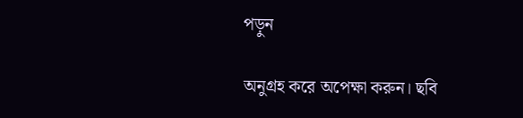পড়ুন

অনুগ্রহ করে অপেক্ষা করুন। ছবি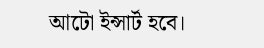আটো ইন্সার্ট হবে।